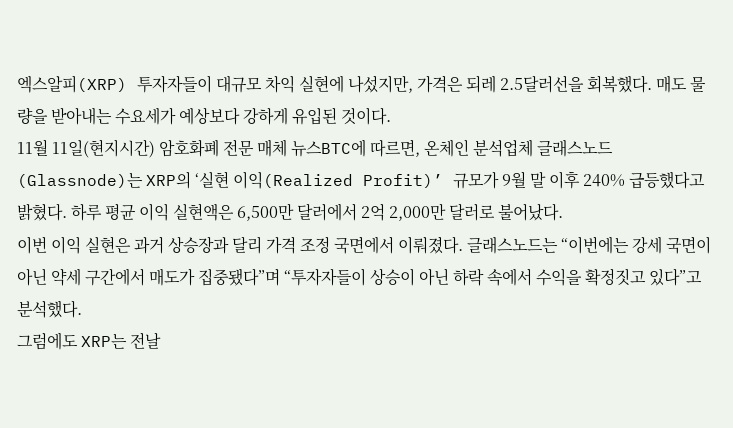엑스알피(XRP) 투자자들이 대규모 차익 실현에 나섰지만, 가격은 되레 2.5달러선을 회복했다. 매도 물량을 받아내는 수요세가 예상보다 강하게 유입된 것이다.
11월 11일(현지시간) 암호화폐 전문 매체 뉴스BTC에 따르면, 온체인 분석업체 글래스노드(Glassnode)는 XRP의 ‘실현 이익(Realized Profit)’ 규모가 9월 말 이후 240% 급등했다고 밝혔다. 하루 평균 이익 실현액은 6,500만 달러에서 2억 2,000만 달러로 불어났다.
이번 이익 실현은 과거 상승장과 달리 가격 조정 국면에서 이뤄졌다. 글래스노드는 “이번에는 강세 국면이 아닌 약세 구간에서 매도가 집중됐다”며 “투자자들이 상승이 아닌 하락 속에서 수익을 확정짓고 있다”고 분석했다.
그럼에도 XRP는 전날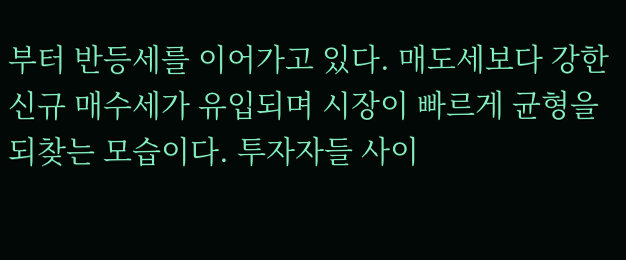부터 반등세를 이어가고 있다. 매도세보다 강한 신규 매수세가 유입되며 시장이 빠르게 균형을 되찾는 모습이다. 투자자들 사이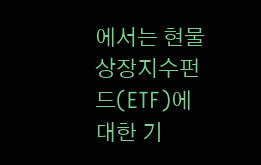에서는 현물 상장지수펀드(ETF)에 대한 기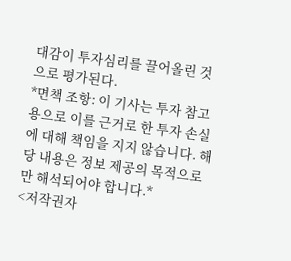대감이 투자심리를 끌어올린 것으로 평가된다.
*면책 조항: 이 기사는 투자 참고용으로 이를 근거로 한 투자 손실에 대해 책임을 지지 않습니다. 해당 내용은 정보 제공의 목적으로만 해석되어야 합니다.*
<저작권자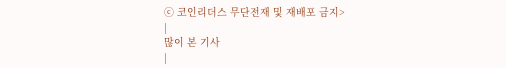ⓒ 코인리더스 무단전재 및 재배포 금지>
|
많이 본 기사
|